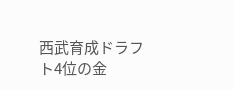西武育成ドラフト4位の金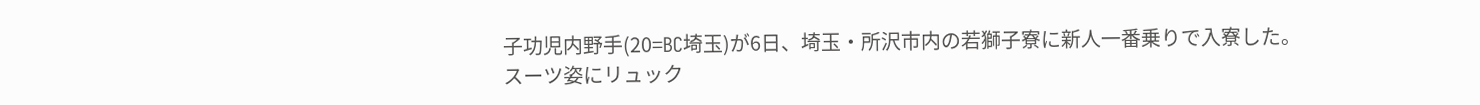子功児内野手(20=BC埼玉)が6日、埼玉・所沢市内の若獅子寮に新人一番乗りで入寮した。
スーツ姿にリュック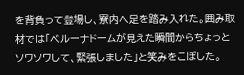を背負って登場し、寮内へ足を踏み入れた。囲み取材では「ベルーナドームが見えた瞬間からちょっとソワソワして、緊張しました」と笑みをこぼした。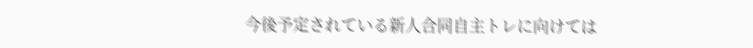今後予定されている新人合同自主トレに向けては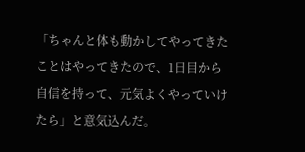「ちゃんと体も動かしてやってきたことはやってきたので、1日目から自信を持って、元気よくやっていけたら」と意気込んだ。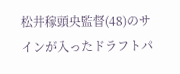松井稼頭央監督(48)のサインが入ったドラフトパ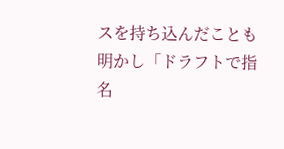スを持ち込んだことも明かし「ドラフトで指名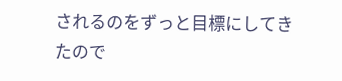されるのをずっと目標にしてきたので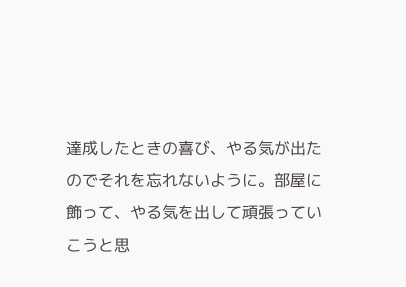達成したときの喜び、やる気が出たのでそれを忘れないように。部屋に飾って、やる気を出して頑張っていこうと思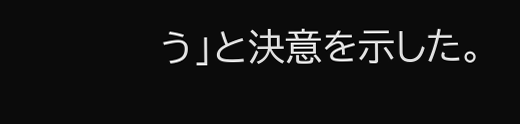う」と決意を示した。